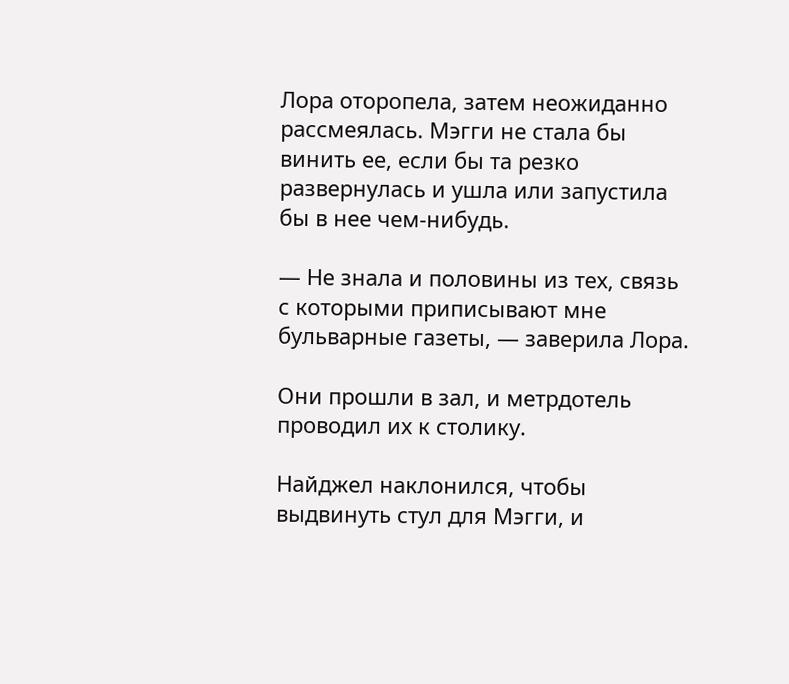Лора оторопела, затем неожиданно рассмеялась. Мэгги не стала бы винить ее, если бы та резко развернулась и ушла или запустила бы в нее чем-нибудь.

— Не знала и половины из тех, связь с которыми приписывают мне бульварные газеты, — заверила Лора.

Они прошли в зал, и метрдотель проводил их к столику.

Найджел наклонился, чтобы выдвинуть стул для Мэгги, и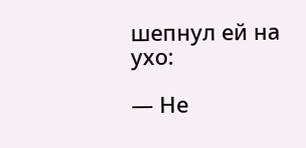шепнул ей на ухо:

— Не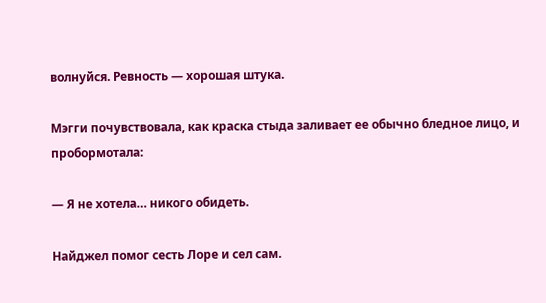волнуйся. Ревность — хорошая штука.

Мэгги почувствовала, как краска стыда заливает ее обычно бледное лицо, и пробормотала:

— Я не хотела… никого обидеть.

Найджел помог сесть Лоре и сел сам.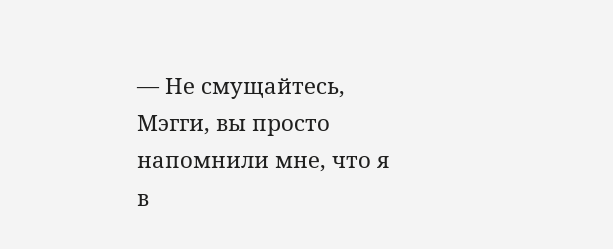— Не смущайтесь, Мэгги, вы просто напомнили мне, что я в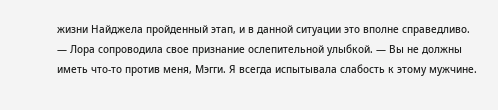жизни Найджела пройденный этап, и в данной ситуации это вполне справедливо. — Лора сопроводила свое признание ослепительной улыбкой. — Вы не должны иметь что-то против меня, Мэгги. Я всегда испытывала слабость к этому мужчине.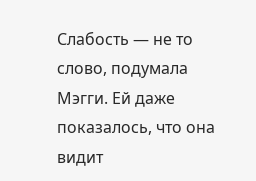Слабость — не то слово, подумала Мэгги. Ей даже показалось, что она видит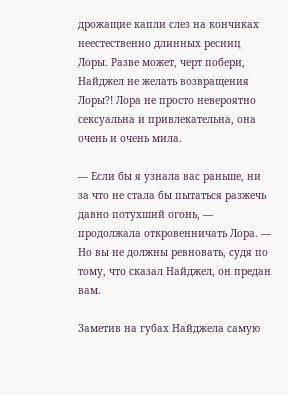дрожащие капли слез на кончиках неестественно длинных ресниц Лоры. Разве может, черт побери, Найджел не желать возвращения Лоры?! Лора не просто невероятно сексуальна и привлекательна, она очень и очень мила.

— Если бы я узнала вас раньше, ни за что не стала бы пытаться разжечь давно потухший огонь, — продолжала откровенничать Лора. — Но вы не должны ревновать, судя по тому, что сказал Найджел, он предан вам.

Заметив на губах Найджела самую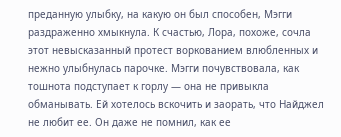преданную улыбку, на какую он был способен, Мэгги раздраженно хмыкнула. К счастью, Лора, похоже, сочла этот невысказанный протест воркованием влюбленных и нежно улыбнулась парочке. Мэгги почувствовала, как тошнота подступает к горлу — она не привыкла обманывать. Ей хотелось вскочить и заорать, что Найджел не любит ее. Он даже не помнил, как ее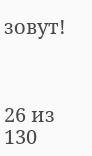зовут!



26 из 130